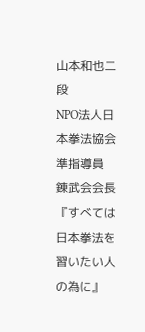山本和也二段
NPO法人日本拳法協会準指導員
錬武会会長
『すべては日本拳法を習いたい人の為に』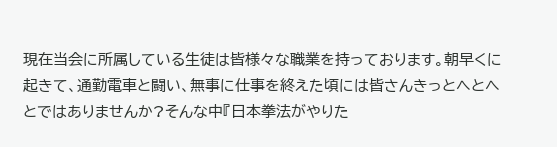現在当会に所属している生徒は皆様々な職業を持っております。朝早くに起きて、通勤電車と闘い、無事に仕事を終えた頃には皆さんきっとへとへとではありませんか?そんな中『日本拳法がやりた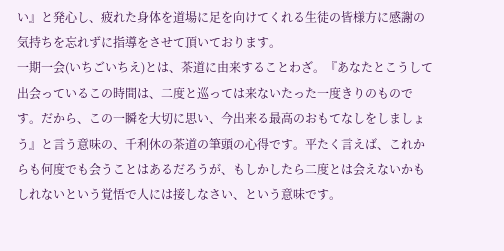い』と発心し、疲れた身体を道場に足を向けてくれる生徒の皆様方に感謝の気持ちを忘れずに指導をさせて頂いております。
一期一会(いちごいちえ)とは、茶道に由来することわざ。『あなたとこうして出会っているこの時間は、二度と巡っては来ないたった一度きりのものです。だから、この一瞬を大切に思い、今出来る最高のおもてなしをしましょう』と言う意味の、千利休の茶道の筆頭の心得です。平たく言えば、これからも何度でも会うことはあるだろうが、もしかしたら二度とは会えないかもしれないという覚悟で人には接しなさい、という意味です。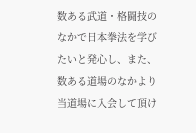数ある武道・格闘技のなかで日本拳法を学びたいと発心し、また、数ある道場のなかより当道場に入会して頂け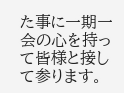た事に一期一会の心を持って皆様と接して参ります。